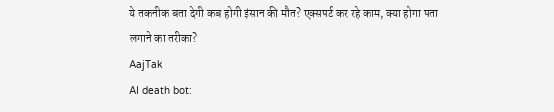ये तकनीक बता देगी कब होगी इंसान की मौत? एक्सपर्ट कर रहे काम, क्या होगा पता लगाने का तरीका?
AajTak
AI death bot: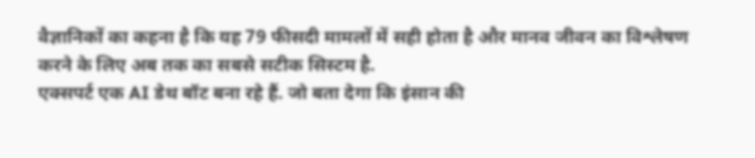वैज्ञानिकों का कहना है कि यह 79 फीसदी मामलों में सही होता है और मानव जीवन का विश्लेषण करने के लिए अब तक का सबसे सटीक सिस्टम है.
एक्सपर्ट एक AI डेथ बॉट बना रहे हैं. जो बता देगा कि इंसान की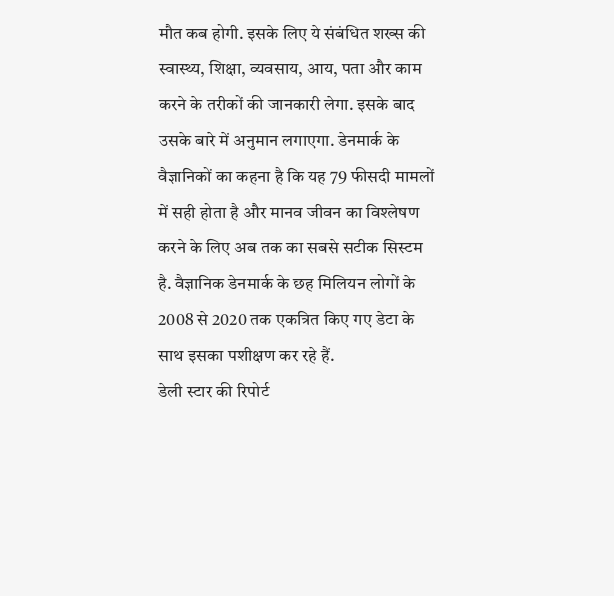मौत कब होगी. इसके लिए ये संबंधित शख्स की स्वास्थ्य, शिक्षा, व्यवसाय, आय, पता और काम करने के तरीकों की जानकारी लेगा. इसके बाद उसके बारे में अनुमान लगाएगा. डेनमार्क के वैज्ञानिकों का कहना है कि यह 79 फीसदी मामलों में सही होता है और मानव जीवन का विश्लेषण करने के लिए अब तक का सबसे सटीक सिस्टम है. वैज्ञानिक डेनमार्क के छह मिलियन लोगों के 2008 से 2020 तक एकत्रित किए गए डेटा के साथ इसका पशीक्षण कर रहे हैं.
डेली स्टार की रिपोर्ट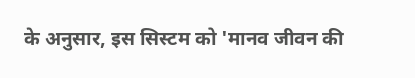के अनुसार, इस सिस्टम को 'मानव जीवन की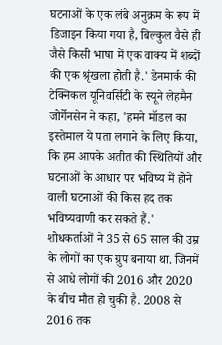घटनाओं के एक लंबे अनुक्रम के रूप में डिजाइन किया गया है, बिल्कुल वैसे ही जैसे किसी भाषा में एक वाक्य में शब्दों की एक श्रृंखला होती है.' डेनमार्क की टेक्निकल यूनिवर्सिटी के स्यूने लेहमैन जोर्गेनसेन ने कहा, 'हमने मॉडल का इस्तेमाल ये पता लगाने के लिए किया, कि हम आपके अतीत की स्थितियों और घटनाओं के आधार पर भविष्य में होने वाली घटनाओं की किस हद तक भविष्यवाणी कर सकते हैं.'
शोधकर्ताओं ने 35 से 65 साल की उम्र के लोगों का एक ग्रुप बनाया था. जिनमें से आधे लोगों की 2016 और 2020 के बीच मौत हो चुकी है. 2008 से 2016 तक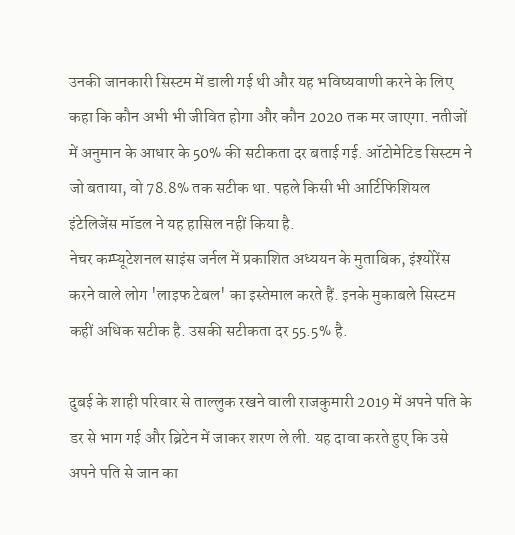उनकी जानकारी सिस्टम में डाली गई थी और यह भविष्यवाणी करने के लिए कहा कि कौन अभी भी जीवित होगा और कौन 2020 तक मर जाएगा. नतीजों में अनुमान के आधार के 50% की सटीकता दर बताई गई. ऑटोमेटिड सिस्टम ने जो बताया, वो 78.8% तक सटीक था. पहले किसी भी आर्टिफिशियल इंटेलिजेंस मॉडल ने यह हासिल नहीं किया है.
नेचर कम्प्यूटेशनल साइंस जर्नल में प्रकाशित अध्ययन के मुताबिक, इंश्योरेंस करने वाले लोग 'लाइफ टेबल' का इस्तेमाल करते हैं. इनके मुकाबले सिस्टम कहीं अधिक सटीक है. उसकी सटीकता दर 55.5% है.

दुबई के शाही परिवार से ताल्लुक रखने वाली राजकुमारी 2019 में अपने पति के डर से भाग गई और ब्रिटेन में जाकर शरण ले ली. यह दावा करते हुए कि उसे अपने पति से जान का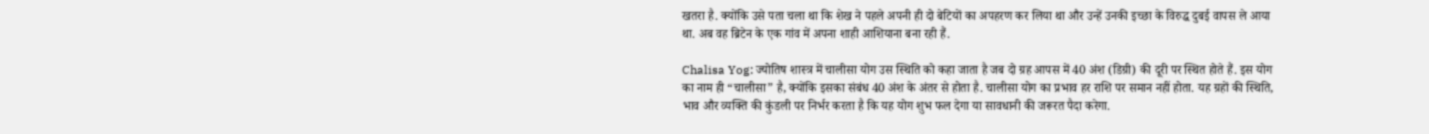खतरा है. क्योंकि उसे पता चला था कि शेख ने पहले अपनी ही दो बेटियों का अपहरण कर लिया था और उन्हें उनकी इच्छा के विरुद्ध दुबई वापस ले आया था. अब वह ब्रिटेन के एक गांव में अपना शाही आशियाना बना रही हैं.

Chalisa Yog: ज्योतिष शास्त्र में चालीसा योग उस स्थिति को कहा जाता है जब दो ग्रह आपस में 40 अंश (डिग्री) की दूरी पर स्थित होते हैं. इस योग का नाम ही “चालीसा” है, क्योंकि इसका संबंध 40 अंश के अंतर से होता है. चालीसा योग का प्रभाव हर राशि पर समान नहीं होता. यह ग्रहों की स्थिति, भाव और व्यक्ति की कुंडली पर निर्भर करता है कि यह योग शुभ फल देगा या सावधानी की जरूरत पैदा करेगा.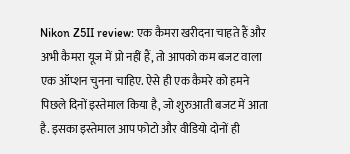Nikon Z5II review: एक कैमरा खरीदना चाहते हैं और अभी कैमरा यूज में प्रो नहीं हैं, तो आपको कम बजट वाला एक ऑप्शन चुनना चाहिए. ऐसे ही एक कैमरे को हमने पिछले दिनों इस्तेमाल किया है, जो शुरुआती बजट में आता है. इसका इस्तेमाल आप फोटो और वीडियो दोनों ही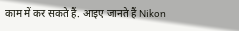काम में कर सकते हैं. आइए जानते हैं Nikon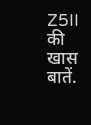Z5II की खास बातें.